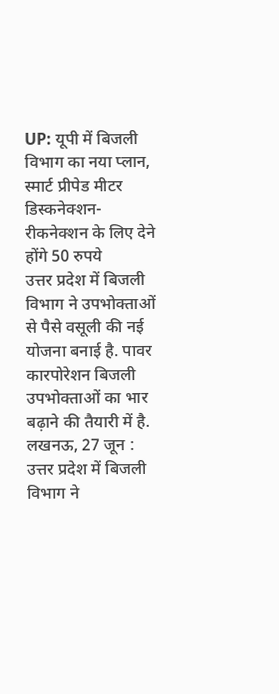UP: यूपी में बिजली विभाग का नया प्लान, स्मार्ट प्रीपेड मीटर डिस्कनेक्शन-रीकनेक्शन के लिए देने होंगे 50 रुपये
उत्तर प्रदेश में बिजली विभाग ने उपभोक्ताओं से पैसे वसूली की नई योजना बनाई है. पावर कारपोरेशन बिजली उपभोक्ताओं का भार बढ़ाने की तैयारी में है.
लखनऊ, 27 जून : उत्तर प्रदेश में बिजली विभाग ने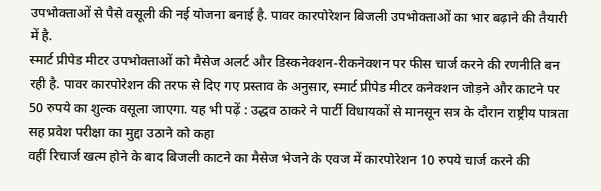उपभोक्ताओं से पैसे वसूली की नई योजना बनाई है. पावर कारपोरेशन बिजली उपभोक्ताओं का भार बढ़ाने की तैयारी में है.
स्मार्ट प्रीपेड मीटर उपभोक्ताओं को मैसेज अलर्ट और डिस्कनेक्शन-रीकनेक्शन पर फीस चार्ज करने की रणनीति बन रही है. पावर कारपोरेशन की तरफ से दिए गए प्रस्ताव के अनुसार, स्मार्ट प्रीपेड मीटर कनेक्शन जोड़ने और काटने पर 50 रुपये का शुल्क वसूला जाएगा. यह भी पढ़ें : उद्धव ठाकरे ने पार्टी विधायकों से मानसून सत्र के दौरान राष्ट्रीय पात्रता सह प्रवेश परीक्षा का मुद्दा उठाने को कहा
वहीं रिचार्ज खत्म होने के बाद बिजली काटने का मैसेज भेजने के एवज में कारपोरेशन 10 रुपये चार्ज करने की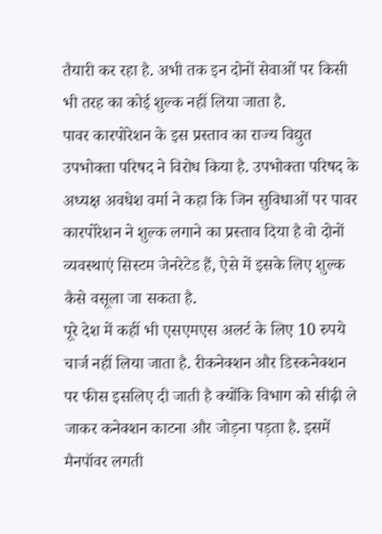तैयारी कर रहा है. अभी तक इन दोनों सेवाओं पर किसी भी तरह का कोई शुल्क नहीं लिया जाता है.
पावर कारपोरेशन के इस प्रस्ताव का राज्य विद्युत उपभोक्ता परिषद ने विरोध किया है. उपभोक्ता परिषद के अध्यक्ष अवधेश वर्मा ने कहा कि जिन सुविधाओं पर पावर कारपोरेशन ने शुल्क लगाने का प्रस्ताव दिया है वो दोनों व्यवस्थाएं सिस्टम जेनरेटेड हैं, ऐसे में इसके लिए शुल्क कैसे वसूला जा सकता है.
पूरे देश में कहीं भी एसएमएस अलर्ट के लिए 10 रुपये चार्ज नहीं लिया जाता है. रीकनेक्शन और डिस्कनेक्शन पर फीस इसलिए दी जाती है क्योंकि विभाग को सीढ़ी ले जाकर कनेक्शन काटना और जोड़ना पड़ता है. इसमें मैनपॉवर लगती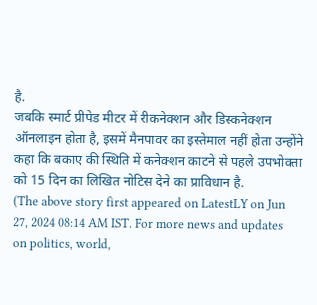है.
जबकि स्मार्ट प्रीपेड मीटर में रीकनेक्शन और डिस्कनेक्शन ऑनलाइन होता है, इसमें मैनपावर का इस्तेमाल नहीं होता उन्होंने कहा कि बकाए की स्थिति में कनेक्शन काटने से पहले उपभोक्ता को 15 दिन का लिखित नोटिस देने का प्राविधान है.
(The above story first appeared on LatestLY on Jun 27, 2024 08:14 AM IST. For more news and updates on politics, world,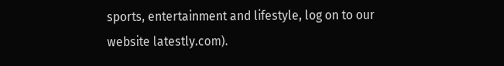sports, entertainment and lifestyle, log on to our website latestly.com).